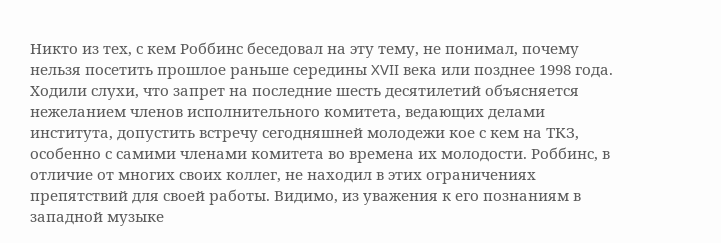Никто из тех, с кем Роббинс беседовал на эту тему, не понимал, почему нельзя посетить прошлое раньше середины XVII века или позднее 1998 года. Ходили слухи, что запрет на последние шесть десятилетий объясняется нежеланием членов исполнительного комитета, ведающих делами института, допустить встречу сегодняшней молодежи кое с кем на ТКЗ, особенно с самими членами комитета во времена их молодости. Роббинс, в отличие от многих своих коллег, не находил в этих ограничениях препятствий для своей работы. Видимо, из уважения к его познаниям в западной музыке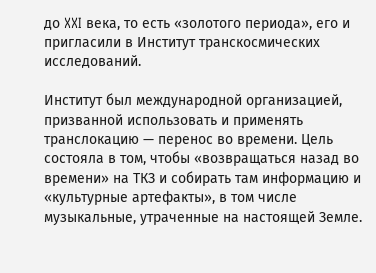до XXI века, то есть «золотого периода», его и пригласили в Институт транскосмических исследований.

Институт был международной организацией, призванной использовать и применять транслокацию — перенос во времени. Цель состояла в том, чтобы «возвращаться назад во времени» на ТКЗ и собирать там информацию и «культурные артефакты», в том числе музыкальные, утраченные на настоящей Земле.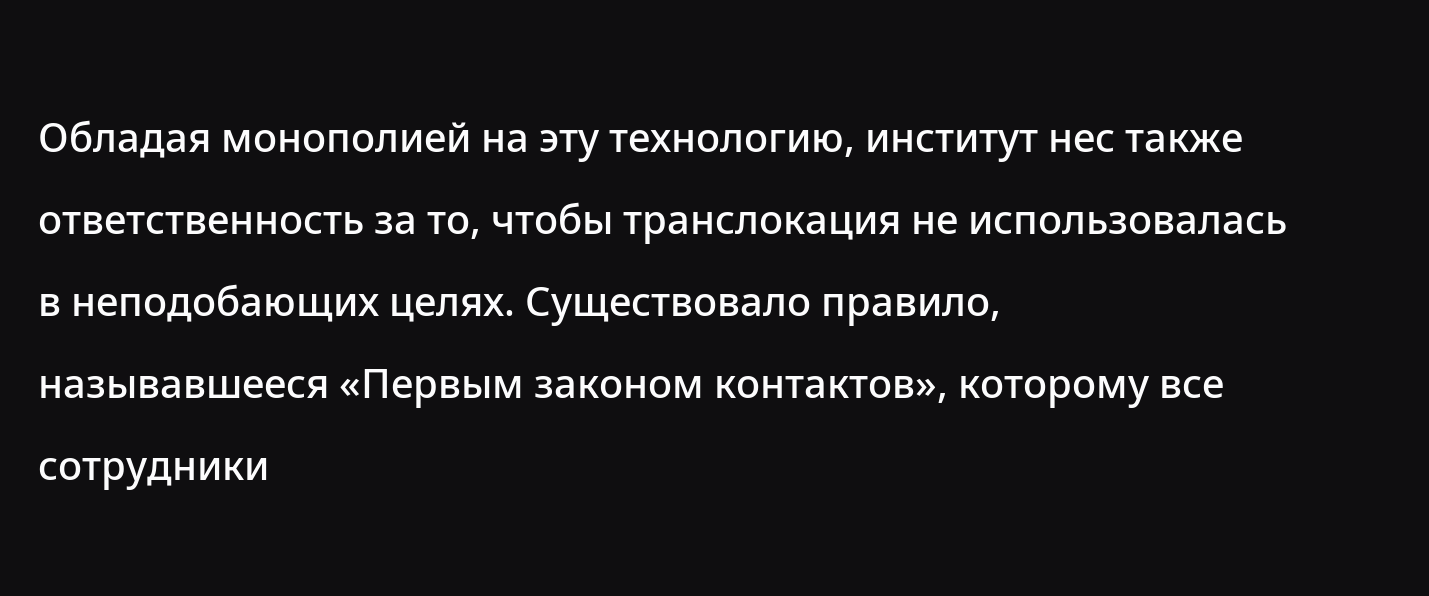Обладая монополией на эту технологию, институт нес также ответственность за то, чтобы транслокация не использовалась в неподобающих целях. Существовало правило, называвшееся «Первым законом контактов», которому все сотрудники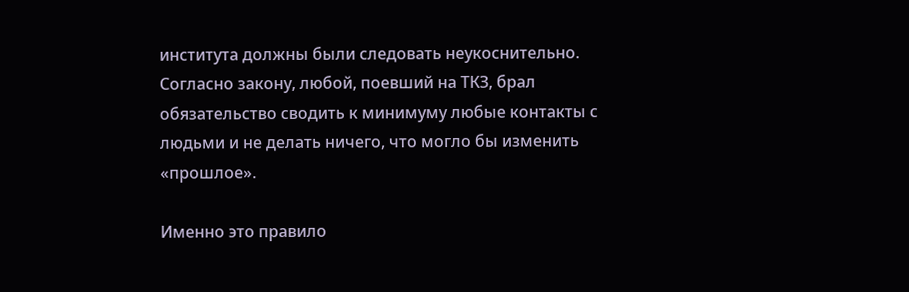института должны были следовать неукоснительно. Согласно закону, любой, поевший на ТКЗ, брал обязательство сводить к минимуму любые контакты с людьми и не делать ничего, что могло бы изменить «прошлое».

Именно это правило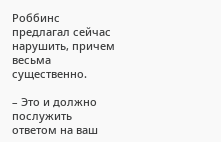Роббинс предлагал сейчас нарушить, причем весьма существенно.

– Это и должно послужить ответом на ваш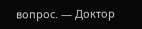вопрос. — Доктор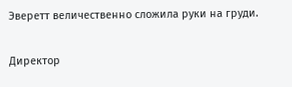Эверетт величественно сложила руки на груди.

Директор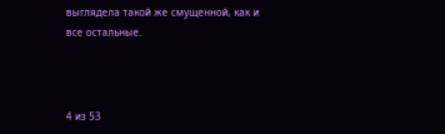выглядела такой же смущенной, как и все остальные.



4 из 53